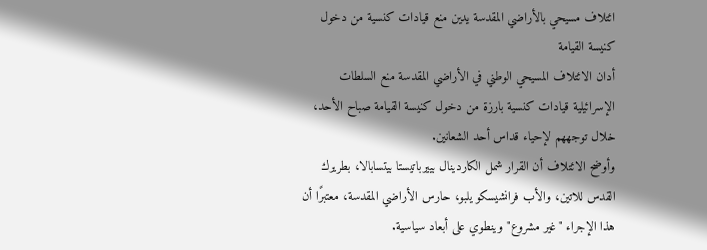ائتلاف مسيحي بالأراضي المقدسة يدين منع قيادات كنسية من دخول كنيسة القيامة
أدان الائتلاف المسيحي الوطني في الأراضي المقدسة منع السلطات الإسرائيلية قيادات كنسية بارزة من دخول كنيسة القيامة صباح الأحد، خلال توجههم لإحياء قداس أحد الشعانين.
وأوضح الائتلاف أن القرار شمل الكاردينال بييرباتيستا بيتسابالا، بطريرك القدس للاتين، والأب فرانشيسكو يلبو، حارس الأراضي المقدسة، معتبرًا أن هذا الإجراء "غير مشروع" وينطوي على أبعاد سياسية.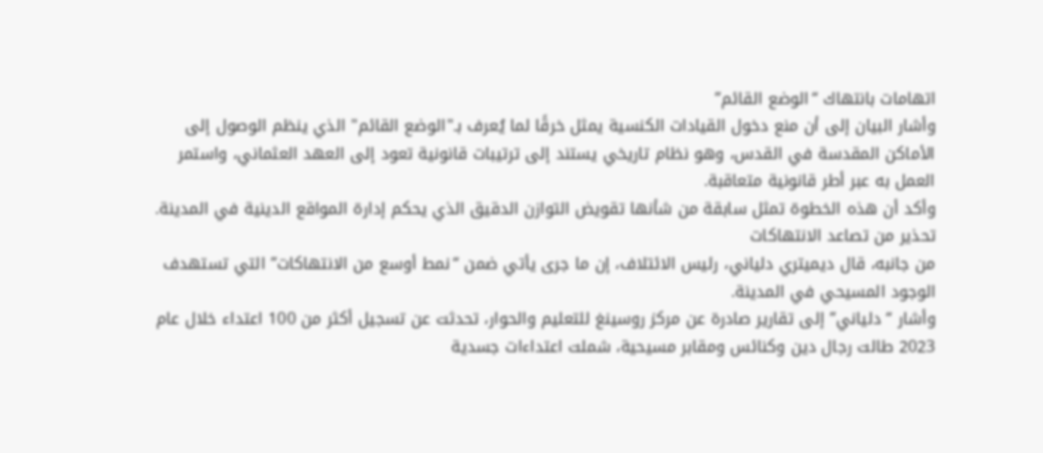اتهامات بانتهاك “الوضع القائم”
وأشار البيان إلى أن منع دخول القيادات الكنسية يمثل خرقًا لما يُعرف بـ"الوضع القائم" الذي ينظم الوصول إلى الأماكن المقدسة في القدس، وهو نظام تاريخي يستند إلى ترتيبات قانونية تعود إلى العهد العثماني، واستمر العمل به عبر أطر قانونية متعاقبة.
وأكد أن هذه الخطوة تمثل سابقة من شأنها تقويض التوازن الدقيق الذي يحكم إدارة المواقع الدينية في المدينة.
تحذير من تصاعد الانتهاكات
من جانبه، قال ديميتري دلياني، رئيس الائتلاف، إن ما جرى يأتي ضمن “نمط أوسع من الانتهاكات” التي تستهدف الوجود المسيحي في المدينة.
وأشار “ دلياني” إلى تقارير صادرة عن مركز روسينغ للتعليم والحوار، تحدثت عن تسجيل أكثر من 100 اعتداء خلال عام 2023 طالت رجال دين وكنائس ومقابر مسيحية، شملت اعتداءات جسدية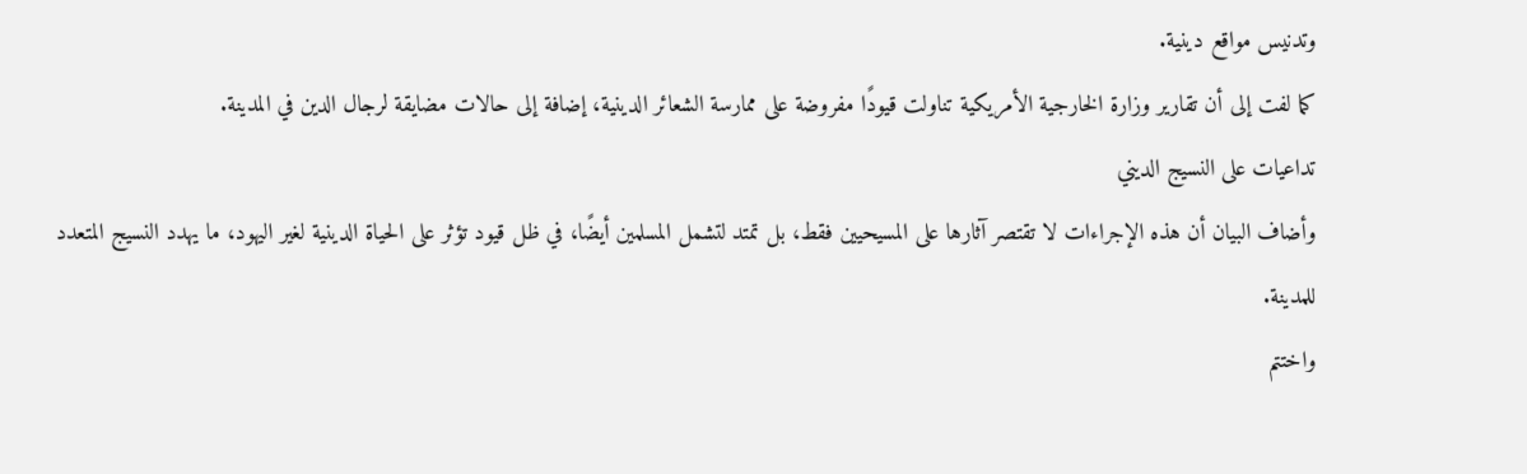وتدنيس مواقع دينية.
كما لفت إلى أن تقارير وزارة الخارجية الأمريكية تناولت قيودًا مفروضة على ممارسة الشعائر الدينية، إضافة إلى حالات مضايقة لرجال الدين في المدينة.
تداعيات على النسيج الديني
وأضاف البيان أن هذه الإجراءات لا تقتصر آثارها على المسيحيين فقط، بل تمتد لتشمل المسلمين أيضًا، في ظل قيود تؤثر على الحياة الدينية لغير اليهود، ما يهدد النسيج المتعدد للمدينة.
واختتم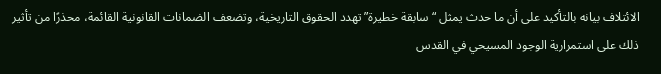الائتلاف بيانه بالتأكيد على أن ما حدث يمثل “سابقة خطيرة”تهدد الحقوق التاريخية، وتضعف الضمانات القانونية القائمة، محذرًا من تأثير ذلك على استمرارية الوجود المسيحي في القدس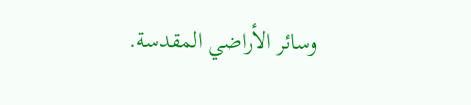وسائر الأراضي المقدسة.